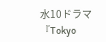水10ドラマ『Tokyo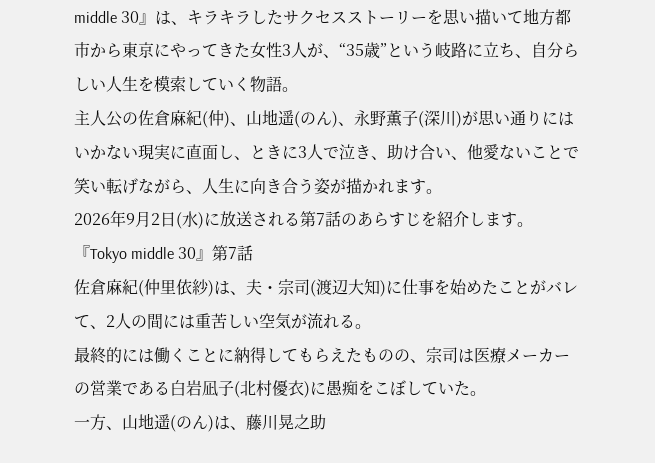middle 30』は、キラキラしたサクセスストーリーを思い描いて地方都市から東京にやってきた女性3人が、“35歳”という岐路に立ち、自分らしい人生を模索していく物語。
主人公の佐倉麻紀(仲)、山地遥(のん)、永野薫子(深川)が思い通りにはいかない現実に直面し、ときに3人で泣き、助け合い、他愛ないことで笑い転げながら、人生に向き合う姿が描かれます。
2026年9月2日(水)に放送される第7話のあらすじを紹介します。
『Tokyo middle 30』第7話
佐倉麻紀(仲里依紗)は、夫・宗司(渡辺大知)に仕事を始めたことがバレて、2人の間には重苦しい空気が流れる。
最終的には働くことに納得してもらえたものの、宗司は医療メーカーの営業である白岩凪子(北村優衣)に愚痴をこぼしていた。
一方、山地遥(のん)は、藤川晃之助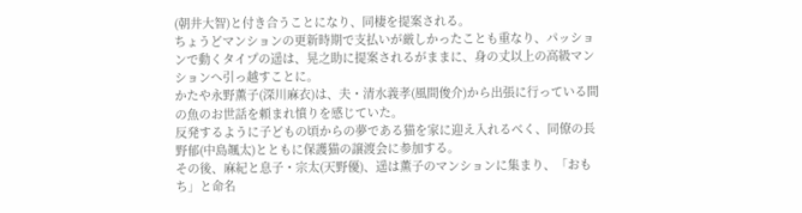(朝井大智)と付き合うことになり、同棲を提案される。
ちょうどマンションの更新時期で支払いが厳しかったことも重なり、パッションで動くタイプの遥は、晃之助に提案されるがままに、身の丈以上の高級マンションへ引っ越すことに。
かたや永野薫子(深川麻衣)は、夫・清水義孝(風間俊介)から出張に行っている間の魚のお世話を頼まれ憤りを感じていた。
反発するように子どもの頃からの夢である猫を家に迎え入れるべく、同僚の長野郁(中島颯太)とともに保護猫の譲渡会に参加する。
その後、麻紀と息子・宗太(天野優)、遥は薫子のマンションに集まり、「おもち」と命名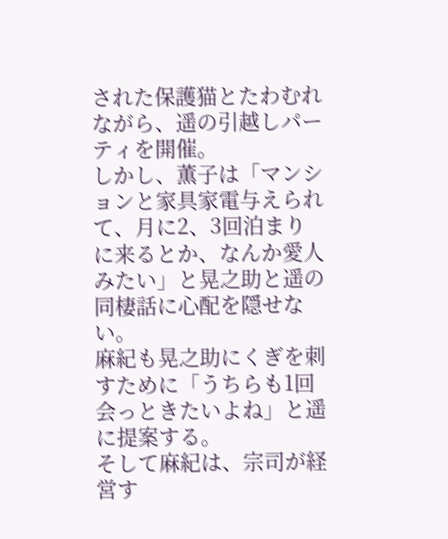された保護猫とたわむれながら、遥の引越しパーティを開催。
しかし、薫子は「マンションと家具家電与えられて、月に2、3回泊まりに来るとか、なんか愛人みたい」と晃之助と遥の同棲話に心配を隠せない。
麻紀も晃之助にくぎを刺すために「うちらも1回会っときたいよね」と遥に提案する。
そして麻紀は、宗司が経営す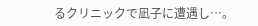るクリニックで凪子に遭遇し…。